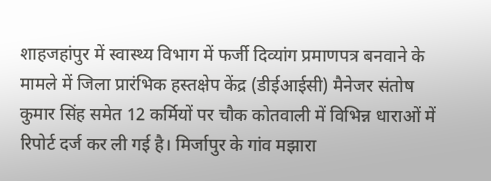शाहजहांपुर में स्वास्थ्य विभाग में फर्जी दिव्यांग प्रमाणपत्र बनवाने के मामले में जिला प्रारंभिक हस्तक्षेप केंद्र (डीईआईसी) मैनेजर संतोष कुमार सिंह समेत 12 कर्मियों पर चौक कोतवाली में विभिन्न धाराओं में रिपोर्ट दर्ज कर ली गई है। मिर्जापुर के गांव मझारा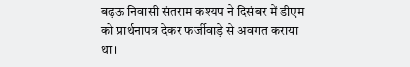बढ़ऊ निवासी संतराम कश्यप ने दिसंबर में डीएम को प्रार्थनापत्र देकर फर्जीवाड़े से अवगत कराया था।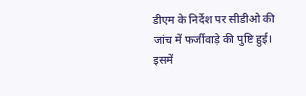डीएम के निर्देश पर सीडीओ की जांच में फर्जीवाड़े की पुष्टि हुई। इसमें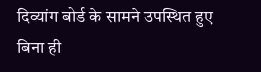दिव्यांग बोर्ड के सामने उपस्थित हुए बिना ही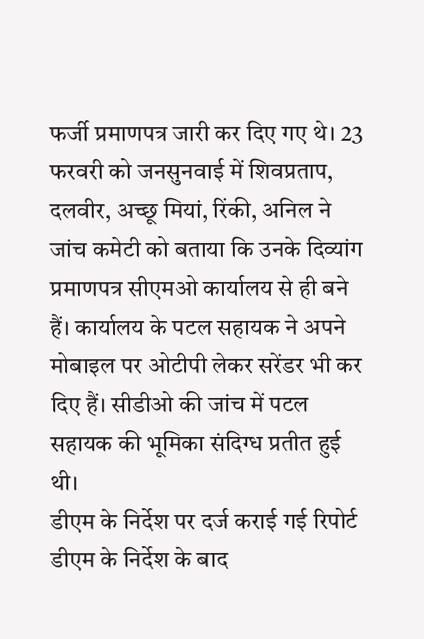फर्जी प्रमाणपत्र जारी कर दिए गए थे। 23 फरवरी को जनसुनवाई में शिवप्रताप, दलवीर, अच्छू मियां, रिंकी, अनिल ने जांच कमेटी को बताया कि उनके दिव्यांग प्रमाणपत्र सीएमओ कार्यालय से ही बने हैं। कार्यालय के पटल सहायक ने अपने मोबाइल पर ओटीपी लेकर सरेंडर भी कर दिए हैं। सीडीओ की जांच में पटल सहायक की भूमिका संदिग्ध प्रतीत हुई थी।
डीएम के निर्देश पर दर्ज कराई गई रिपोर्ट
डीएम के निर्देश के बाद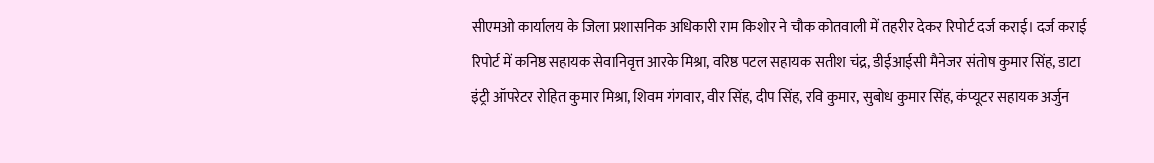सीएमओ कार्यालय के जिला प्रशासनिक अधिकारी राम किशोर ने चौक कोतवाली में तहरीर देकर रिपोर्ट दर्ज कराई। दर्ज कराई रिपोर्ट में कनिष्ठ सहायक सेवानिवृत्त आरके मिश्रा, वरिष्ठ पटल सहायक सतीश चंद्र, डीईआईसी मैनेजर संतोष कुमार सिंह, डाटा इंट्री ऑपरेटर रोहित कुमार मिश्रा, शिवम गंगवार, वीर सिंह, दीप सिंह, रवि कुमार, सुबोध कुमार सिंह, कंप्यूटर सहायक अर्जुन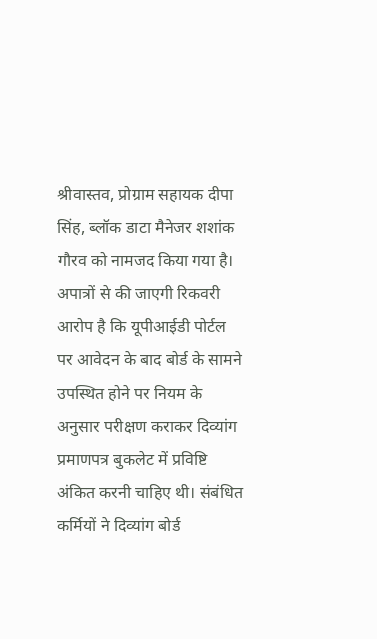श्रीवास्तव, प्रोग्राम सहायक दीपा सिंह, ब्लॉक डाटा मैनेजर शशांक गौरव को नामजद किया गया है।
अपात्रों से की जाएगी रिकवरी
आरोप है कि यूपीआईडी पोर्टल पर आवेदन के बाद बोर्ड के सामने उपस्थित होने पर नियम के अनुसार परीक्षण कराकर दिव्यांग प्रमाणपत्र बुकलेट में प्रविष्टि अंकित करनी चाहिए थी। संबंधित कर्मियों ने दिव्यांग बोर्ड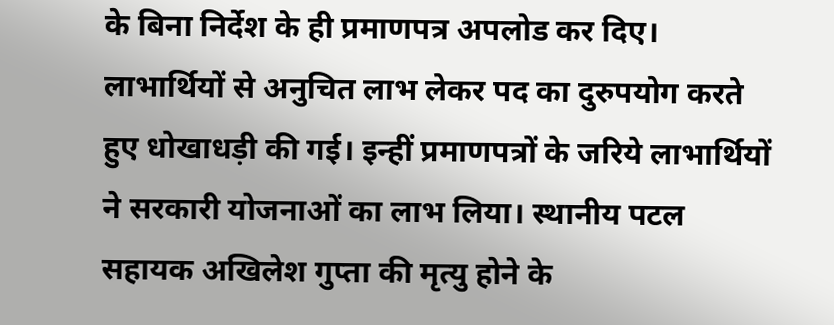के बिना निर्देश के ही प्रमाणपत्र अपलोड कर दिए। लाभार्थियों से अनुचित लाभ लेकर पद का दुरुपयोग करते हुए धोखाधड़ी की गई। इन्हीं प्रमाणपत्रों के जरिये लाभार्थियों ने सरकारी योजनाओं का लाभ लिया। स्थानीय पटल सहायक अखिलेश गुप्ता की मृत्यु होने के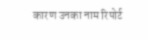कारण उनका नाम रिपोर्ट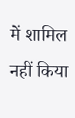में शामिल नहीं किया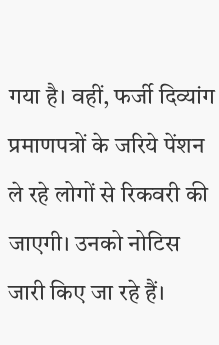गया है। वहीं, फर्जी दिव्यांग प्रमाणपत्रों के जरिये पेंशन ले रहे लोगों से रिकवरी की जाएगी। उनको नोटिस जारी किए जा रहे हैं।